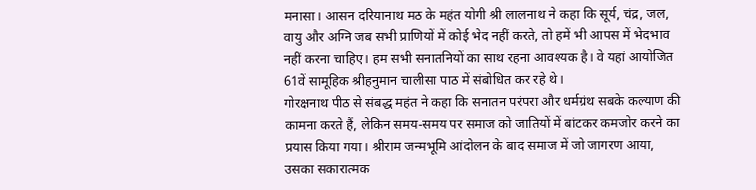मनासा। आसन दरियानाथ मठ के महंत योगी श्री लालनाथ ने कहा कि सूर्य, चंद्र, जल, वायु और अग्नि जब सभी प्राणियों में कोई भेद नहीं करते, तो हमें भी आपस में भेदभाव नहीं करना चाहिए। हम सभी सनातनियों का साथ रहना आवश्यक है। वे यहां आयोजित 61वें सामूहिक श्रीहनुमान चालीसा पाठ में संबोधित कर रहे थे।
गोरक्षनाथ पीठ से संबद्ध महंत ने कहा कि सनातन परंपरा और धर्मग्रंथ सबके कल्याण की कामना करते हैं, लेकिन समय-समय पर समाज को जातियों में बांटकर कमजोर करने का प्रयास किया गया। श्रीराम जन्मभूमि आंदोलन के बाद समाज में जो जागरण आया, उसका सकारात्मक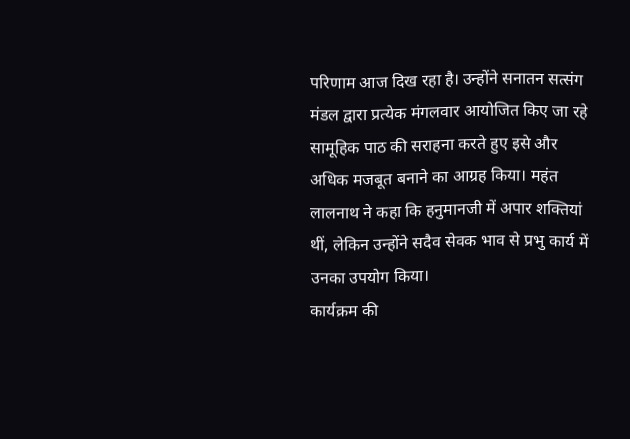परिणाम आज दिख रहा है। उन्होंने सनातन सत्संग मंडल द्वारा प्रत्येक मंगलवार आयोजित किए जा रहे सामूहिक पाठ की सराहना करते हुए इसे और अधिक मजबूत बनाने का आग्रह किया। महंत लालनाथ ने कहा कि हनुमानजी में अपार शक्तियां थीं, लेकिन उन्होंने सदैव सेवक भाव से प्रभु कार्य में उनका उपयोग किया।
कार्यक्रम की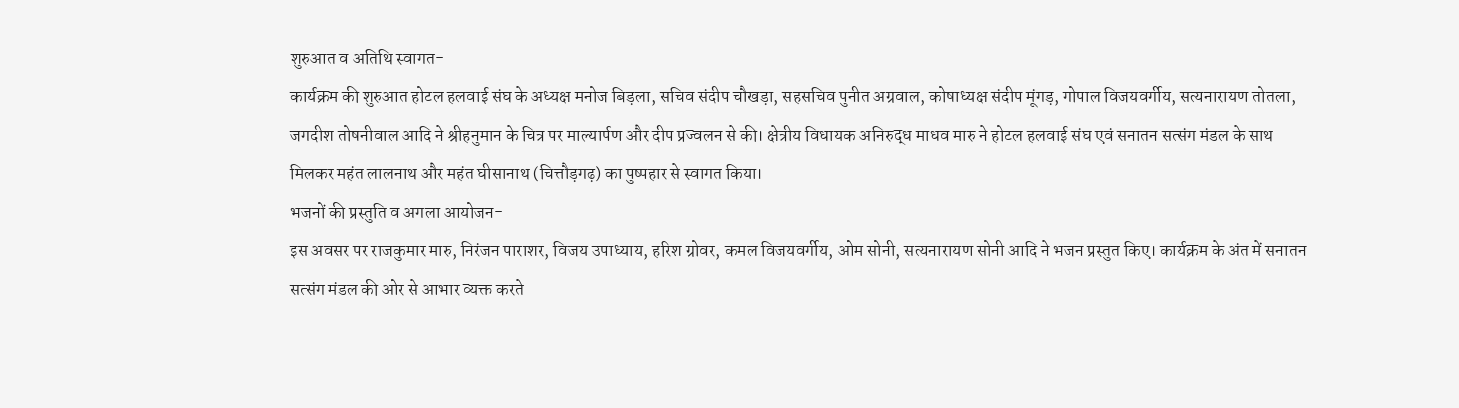शुरुआत व अतिथि स्वागत-
कार्यक्रम की शुरुआत होटल हलवाई संघ के अध्यक्ष मनोज बिड़ला, सचिव संदीप चौखड़ा, सहसचिव पुनीत अग्रवाल, कोषाध्यक्ष संदीप मूंगड़, गोपाल विजयवर्गीय, सत्यनारायण तोतला, जगदीश तोषनीवाल आदि ने श्रीहनुमान के चित्र पर माल्यार्पण और दीप प्रज्वलन से की। क्षेत्रीय विधायक अनिरुद्ध माधव मारु ने होटल हलवाई संघ एवं सनातन सत्संग मंडल के साथ मिलकर महंत लालनाथ और महंत घीसानाथ (चित्तौड़गढ़) का पुष्पहार से स्वागत किया।
भजनों की प्रस्तुति व अगला आयोजन-
इस अवसर पर राजकुमार मारु, निरंजन पाराशर, विजय उपाध्याय, हरिश ग्रोवर, कमल विजयवर्गीय, ओम सोनी, सत्यनारायण सोनी आदि ने भजन प्रस्तुत किए। कार्यक्रम के अंत में सनातन सत्संग मंडल की ओर से आभार व्यक्त करते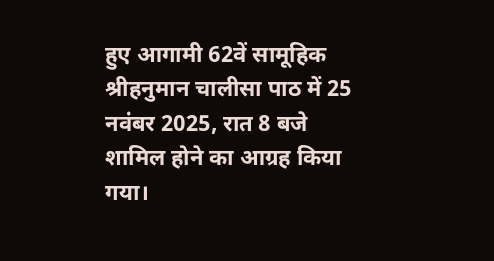हुए आगामी 62वें सामूहिक श्रीहनुमान चालीसा पाठ में 25 नवंबर 2025, रात 8 बजे शामिल होने का आग्रह किया गया।